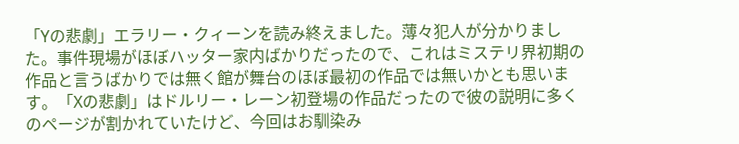「Yの悲劇」エラリー・クィーンを読み終えました。薄々犯人が分かりました。事件現場がほぼハッター家内ばかりだったので、これはミステリ界初期の作品と言うばかりでは無く館が舞台のほぼ最初の作品では無いかとも思います。「Xの悲劇」はドルリー・レーン初登場の作品だったので彼の説明に多くのページが割かれていたけど、今回はお馴染み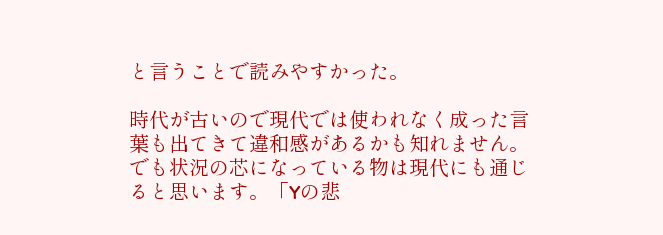と言うことで読みやすかった。

時代が古いので現代では使われなく成った言葉も出てきて違和感があるかも知れません。でも状況の芯になっている物は現代にも通じると思います。「Yの悲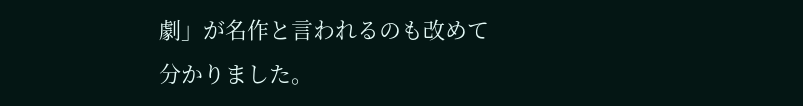劇」が名作と言われるのも改めて分かりました。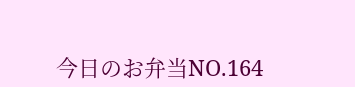今日のお弁当NO.164